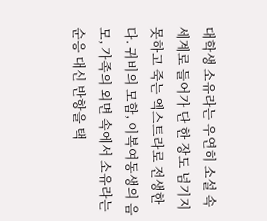대학생 소유라는 우연히 소설 속 세계로 들어가 단 한 장도 넘기지 못하고 죽는 엑스트라로 전생한다. 귀비의 모함, 이복여동생의 음모, 가족의 외면 속에서 소유라는 순응 대신 반항을 택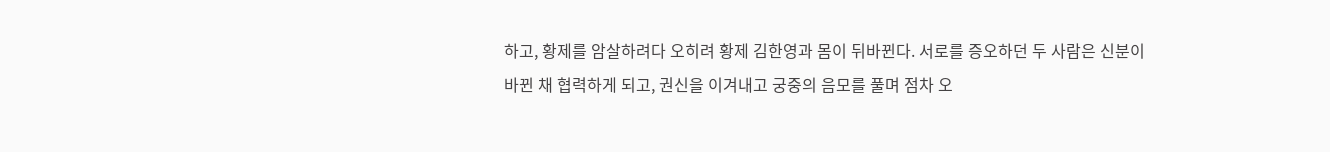하고, 황제를 암살하려다 오히려 황제 김한영과 몸이 뒤바뀐다. 서로를 증오하던 두 사람은 신분이 바뀐 채 협력하게 되고, 권신을 이겨내고 궁중의 음모를 풀며 점차 오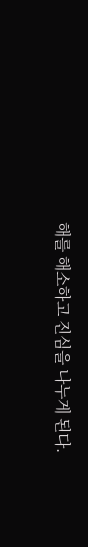해를 해소하고 진심을 나누게 된다.